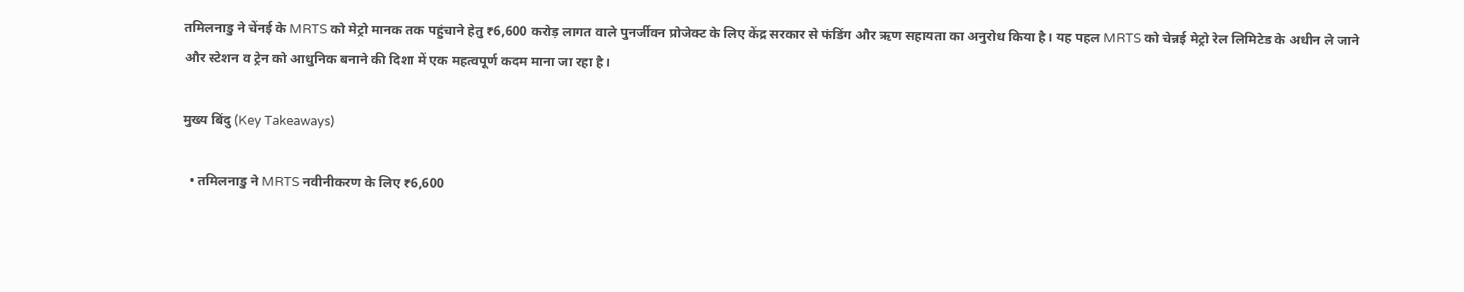तमिलनाडु ने चेंनई के MRTS को मेट्रो मानक तक पहुंचाने हेतु ₹6,600 करोड़ लागत वाले पुनर्जीवन प्रोजेक्ट के लिए केंद्र सरकार से फंडिंग और ऋण सहायता का अनुरोध किया है। यह पहल MRTS को चेन्नई मेट्रो रेल लिमिटेड के अधीन ले जाने और स्टेशन व ट्रेन को आधुनिक बनाने की दिशा में एक महत्वपूर्ण कदम माना जा रहा है।

मुख्य बिंदु (Key Takeaways)

  • तमिलनाडु ने MRTS नवीनीकरण के लिए ₹6,600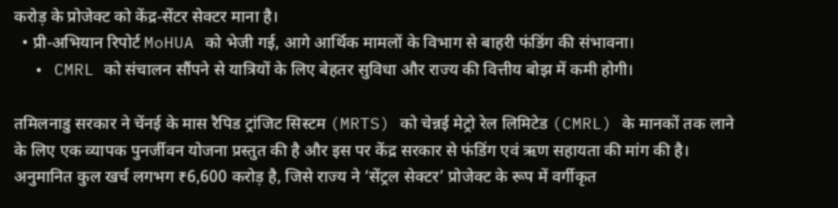करोड़ के प्रोजेक्ट को केंद्र‑सेंटर सेक्टर माना है।
  • प्री‑अभियान रिपोर्ट MoHUA को भेजी गई, आगे आर्थिक मामलों के विभाग से बाहरी फंडिंग की संभावना।
  • CMRL को संचालन सौंपने से यात्रियों के लिए बेहतर सुविधा और राज्य की वित्तीय बोझ में कमी होगी।

तमिलनाडु सरकार ने चेंनई के मास रैपिड ट्रांजिट सिस्टम (MRTS) को चेन्नई मेट्रो रेल लिमिटेड (CMRL) के मानकों तक लाने के लिए एक व्यापक पुनर्जीवन योजना प्रस्तुत की है और इस पर केंद्र सरकार से फंडिंग एवं ऋण सहायता की मांग की है। अनुमानित कुल खर्च लगभग ₹6,600 करोड़ है, जिसे राज्य ने ‘सेंट्रल सेक्टर’ प्रोजेक्ट के रूप में वर्गीकृत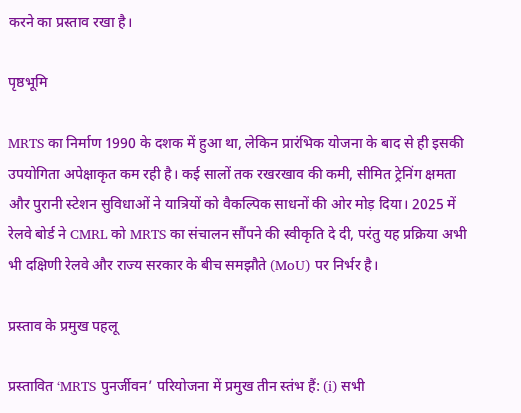करने का प्रस्ताव रखा है।

पृष्ठभूमि

MRTS का निर्माण 1990 के दशक में हुआ था, लेकिन प्रारंभिक योजना के बाद से ही इसकी उपयोगिता अपेक्षाकृत कम रही है। कई सालों तक रखरखाव की कमी, सीमित ट्रेनिंग क्षमता और पुरानी स्टेशन सुविधाओं ने यात्रियों को वैकल्पिक साधनों की ओर मोड़ दिया। 2025 में रेलवे बोर्ड ने CMRL को MRTS का संचालन सौंपने की स्वीकृति दे दी, परंतु यह प्रक्रिया अभी भी दक्षिणी रेलवे और राज्य सरकार के बीच समझौते (MoU) पर निर्भर है।

प्रस्ताव के प्रमुख पहलू

प्रस्तावित ‘MRTS पुनर्जीवन’ परियोजना में प्रमुख तीन स्तंभ हैं: (i) सभी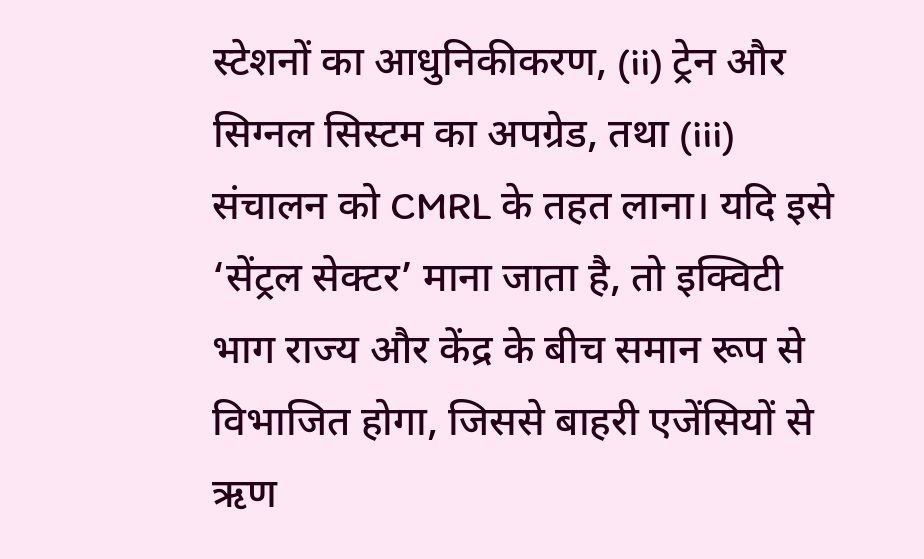स्टेशनों का आधुनिकीकरण, (ii) ट्रेन और सिग्नल सिस्टम का अपग्रेड, तथा (iii) संचालन को CMRL के तहत लाना। यदि इसे ‘सेंट्रल सेक्टर’ माना जाता है, तो इक्विटी भाग राज्य और केंद्र के बीच समान रूप से विभाजित होगा, जिससे बाहरी एजेंसियों से ऋण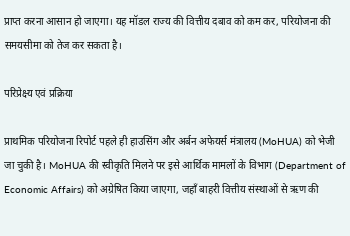प्राप्त करना आसान हो जाएगा। यह मॉडल राज्य की वित्तीय दबाव को कम कर, परियोजना की समयसीमा को तेज कर सकता है।

परिप्रेक्ष्य एवं प्रक्रिया

प्राथमिक परियोजना रिपोर्ट पहले ही हाउसिंग और अर्बन अफेयर्स मंत्रालय (MoHUA) को भेजी जा चुकी है। MoHUA की स्वीकृति मिलने पर इसे आर्थिक मामलों के विभाग (Department of Economic Affairs) को अग्रेषित किया जाएगा, जहाँ बाहरी वित्तीय संस्थाओं से ऋण की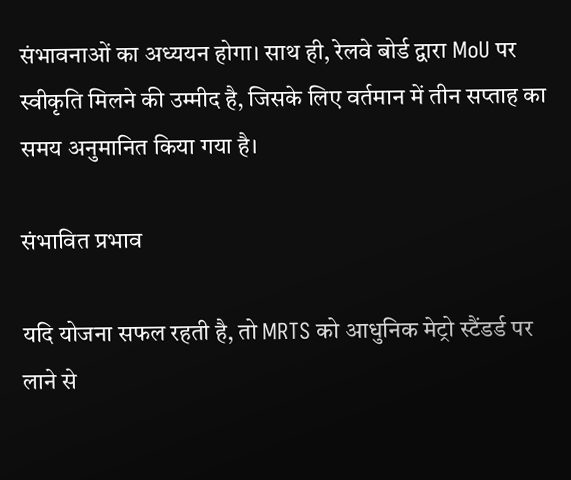संभावनाओं का अध्ययन होगा। साथ ही, रेलवे बोर्ड द्वारा MoU पर स्वीकृति मिलने की उम्मीद है, जिसके लिए वर्तमान में तीन सप्ताह का समय अनुमानित किया गया है।

संभावित प्रभाव

यदि योजना सफल रहती है, तो MRTS को आधुनिक मेट्रो स्टैंडर्ड पर लाने से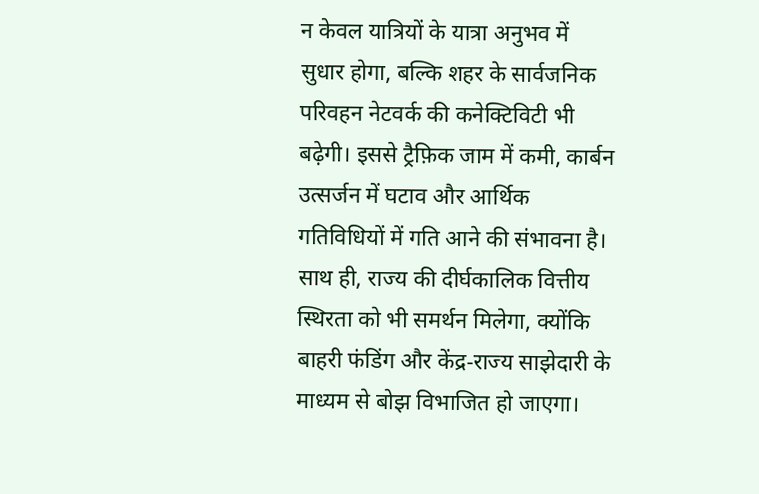न केवल यात्रियों के यात्रा अनुभव में सुधार होगा, बल्कि शहर के सार्वजनिक परिवहन नेटवर्क की कनेक्टिविटी भी बढ़ेगी। इससे ट्रैफ़िक जाम में कमी, कार्बन उत्सर्जन में घटाव और आर्थिक गतिविधियों में गति आने की संभावना है। साथ ही, राज्य की दीर्घकालिक वित्तीय स्थिरता को भी समर्थन मिलेगा, क्योंकि बाहरी फंडिंग और केंद्र‑राज्य साझेदारी के माध्यम से बोझ विभाजित हो जाएगा।